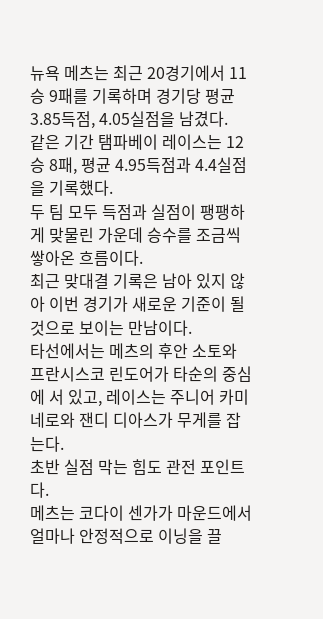뉴욕 메츠는 최근 20경기에서 11승 9패를 기록하며 경기당 평균 3.85득점, 4.05실점을 남겼다.
같은 기간 탬파베이 레이스는 12승 8패, 평균 4.95득점과 4.4실점을 기록했다.
두 팀 모두 득점과 실점이 팽팽하게 맞물린 가운데 승수를 조금씩 쌓아온 흐름이다.
최근 맞대결 기록은 남아 있지 않아 이번 경기가 새로운 기준이 될 것으로 보이는 만남이다.
타선에서는 메츠의 후안 소토와 프란시스코 린도어가 타순의 중심에 서 있고, 레이스는 주니어 카미네로와 잰디 디아스가 무게를 잡는다.
초반 실점 막는 힘도 관전 포인트다.
메츠는 코다이 센가가 마운드에서 얼마나 안정적으로 이닝을 끌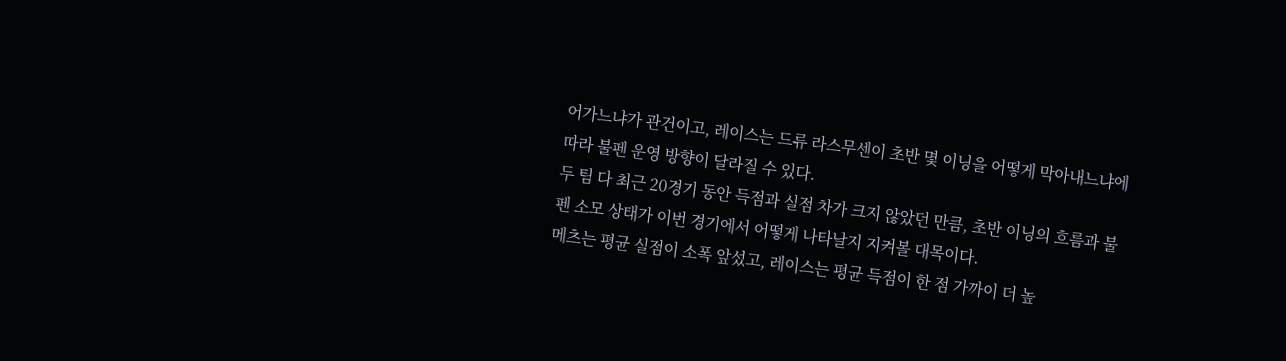어가느냐가 관건이고, 레이스는 드류 라스무센이 초반 몇 이닝을 어떻게 막아내느냐에 따라 불펜 운영 방향이 달라질 수 있다.
두 팀 다 최근 20경기 동안 득점과 실점 차가 크지 않았던 만큼, 초반 이닝의 흐름과 불펜 소모 상태가 이번 경기에서 어떻게 나타날지 지켜볼 대목이다.
메츠는 평균 실점이 소폭 앞섰고, 레이스는 평균 득점이 한 점 가까이 더 높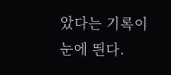았다는 기록이 눈에 띈다.